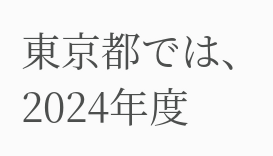東京都では、2024年度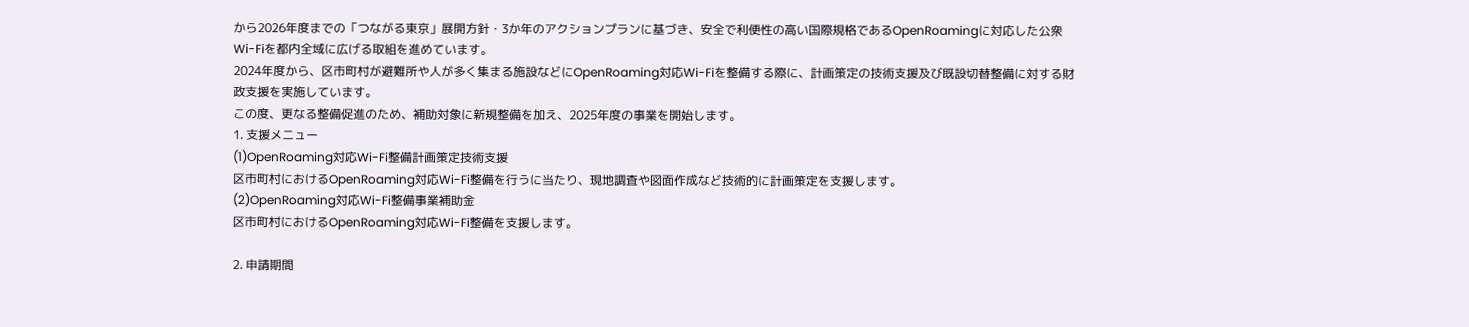から2026年度までの「つながる東京」展開方針・3か年のアクションプランに基づき、安全で利便性の高い国際規格であるOpenRoamingに対応した公衆Wi-Fiを都内全域に広げる取組を進めています。
2024年度から、区市町村が避難所や人が多く集まる施設などにOpenRoaming対応Wi-Fiを整備する際に、計画策定の技術支援及び既設切替整備に対する財政支援を実施しています。
この度、更なる整備促進のため、補助対象に新規整備を加え、2025年度の事業を開始します。
1. 支援メニュー
(1)OpenRoaming対応Wi-Fi整備計画策定技術支援
区市町村におけるOpenRoaming対応Wi-Fi整備を行うに当たり、現地調査や図面作成など技術的に計画策定を支援します。
(2)OpenRoaming対応Wi-Fi整備事業補助金
区市町村におけるOpenRoaming対応Wi-Fi整備を支援します。

2. 申請期間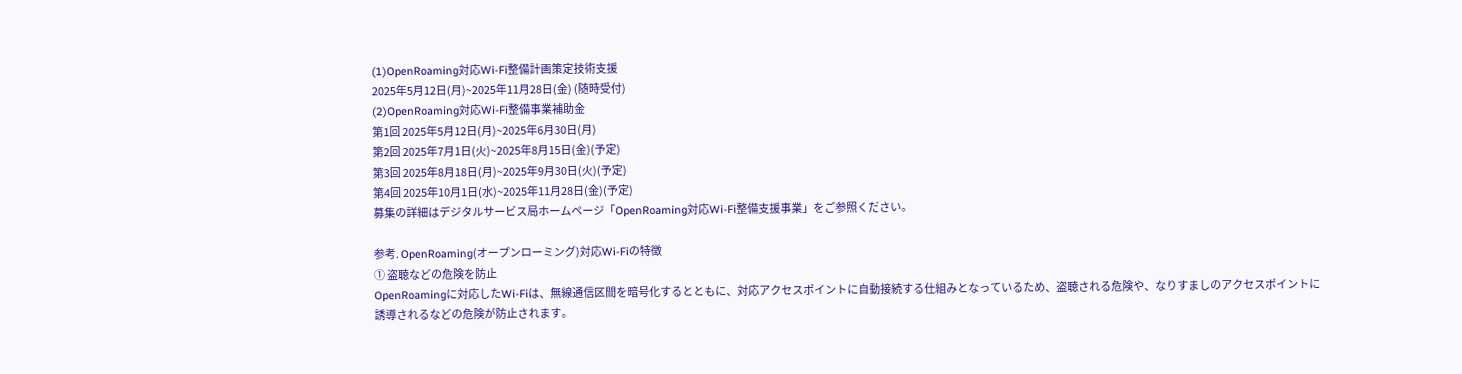(1)OpenRoaming対応Wi-Fi整備計画策定技術支援
2025年5月12日(月)~2025年11月28日(金) (随時受付)
(2)OpenRoaming対応Wi-Fi整備事業補助金
第1回 2025年5月12日(月)~2025年6月30日(月)
第2回 2025年7月1日(火)~2025年8月15日(金)(予定)
第3回 2025年8月18日(月)~2025年9月30日(火)(予定)
第4回 2025年10月1日(水)~2025年11月28日(金)(予定)
募集の詳細はデジタルサービス局ホームページ「OpenRoaming対応Wi-Fi整備支援事業」をご参照ください。

参考. OpenRoaming(オープンローミング)対応Wi-Fiの特徴
① 盗聴などの危険を防止
OpenRoamingに対応したWi-Fiは、無線通信区間を暗号化するとともに、対応アクセスポイントに自動接続する仕組みとなっているため、盗聴される危険や、なりすましのアクセスポイントに誘導されるなどの危険が防止されます。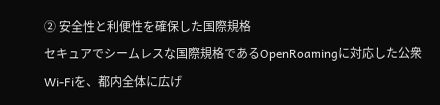② 安全性と利便性を確保した国際規格
セキュアでシームレスな国際規格であるOpenRoamingに対応した公衆Wi-Fiを、都内全体に広げ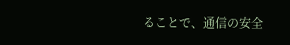ることで、通信の安全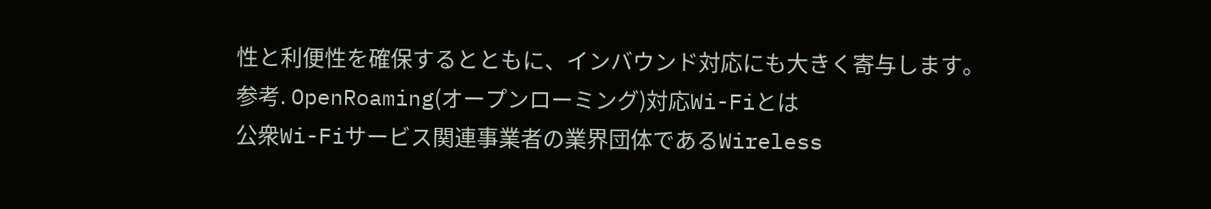性と利便性を確保するとともに、インバウンド対応にも大きく寄与します。
参考. OpenRoaming(オープンローミング)対応Wi-Fiとは
公衆Wi-Fiサービス関連事業者の業界団体であるWireless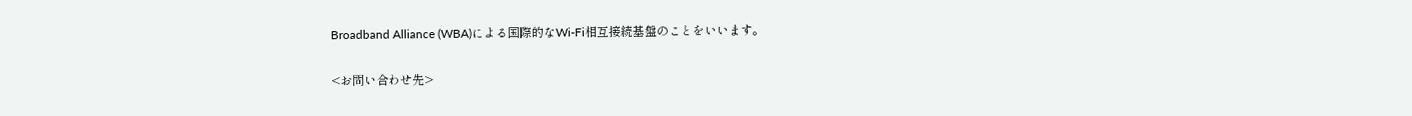Broadband Alliance (WBA)による国際的なWi-Fi相互接続基盤のことをいいます。

<お問い合わせ先>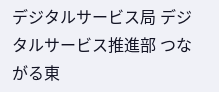デジタルサービス局 デジタルサービス推進部 つながる東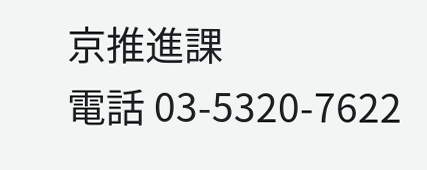京推進課
電話 03-5320-7622